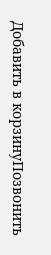Добавить в корзинуПозвонить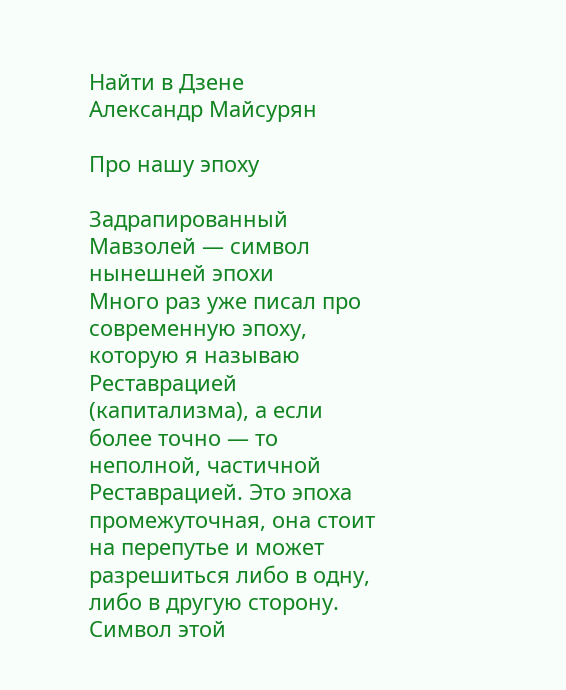Найти в Дзене
Александр Майсурян

Про нашу эпоху

Задрапированный Мавзолей — символ нынешней эпохи
Много раз уже писал про современную эпоху, которую я называю Реставрацией (капитализма), а если более точно — то неполной, частичной Реставрацией. Это эпоха промежуточная, она стоит на перепутье и может разрешиться либо в одну, либо в другую сторону. Символ этой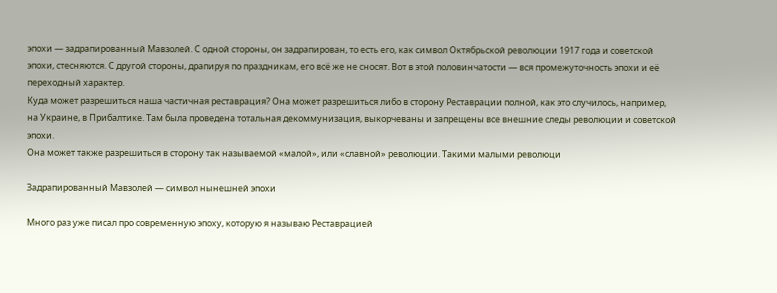эпохи — задрапированный Мавзолей. С одной стороны, он задрапирован, то есть его, как символ Октябрьской революции 1917 года и советской эпохи, стесняются. С другой стороны, драпируя по праздникам, его всё же не сносят. Вот в этой половинчатости — вся промежуточность эпохи и её переходный характер.
Куда может разрешиться наша частичная реставрация? Она может разрешиться либо в сторону Реставрации полной, как это случилось, например, на Украине, в Прибалтике. Там была проведена тотальная декоммунизация, выкорчеваны и запрещены все внешние следы революции и советской эпохи.
Она может также разрешиться в сторону так называемой «малой», или «славной» революции. Такими малыми революци

Задрапированный Мавзолей — символ нынешней эпохи

Много раз уже писал про современную эпоху, которую я называю Реставрацией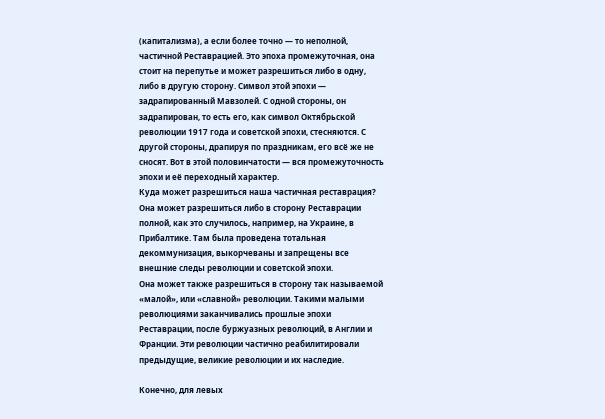(капитализма), а если более точно — то неполной, частичной Реставрацией. Это эпоха промежуточная, она стоит на перепутье и может разрешиться либо в одну, либо в другую сторону. Символ этой эпохи — задрапированный Мавзолей. С одной стороны, он задрапирован, то есть его, как символ Октябрьской революции 1917 года и советской эпохи, стесняются. С другой стороны, драпируя по праздникам, его всё же не сносят. Вот в этой половинчатости — вся промежуточность эпохи и её переходный характер.
Куда может разрешиться наша частичная реставрация? Она может разрешиться либо в сторону Реставрации полной, как это случилось, например, на Украине, в Прибалтике. Там была проведена тотальная декоммунизация, выкорчеваны и запрещены все внешние следы революции и советской эпохи.
Она может также разрешиться в сторону так называемой «малой», или «славной» революции. Такими малыми революциями заканчивались прошлые эпохи Реставрации, после буржуазных революций, в Англии и Франции. Эти революции частично реабилитировали предыдущие, великие революции и их наследие.

Конечно, для левых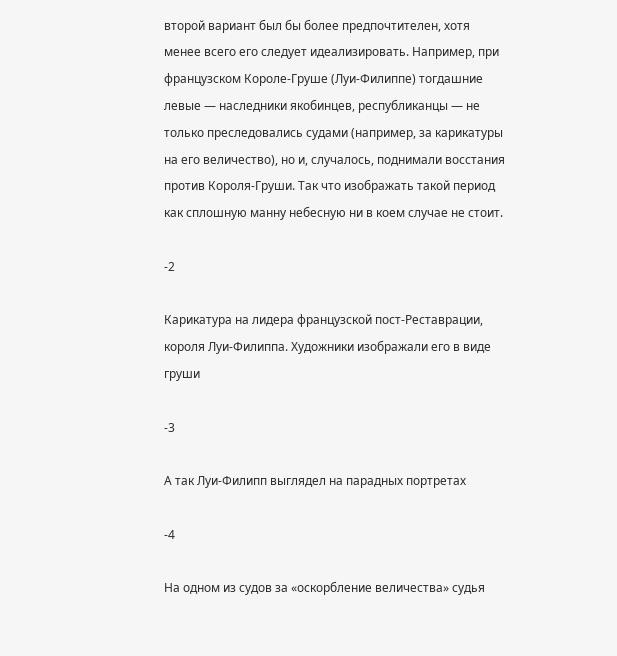второй вариант был бы более предпочтителен, хотя менее всего его следует идеализировать. Например, при французском Короле-Груше (Луи-Филиппе) тогдашние левые — наследники якобинцев, республиканцы — не только преследовались судами (например, за карикатуры на его величество), но и, случалось, поднимали восстания против Короля-Груши. Так что изображать такой период как сплошную манну небесную ни в коем случае не стоит.

-2

Карикатура на лидера французской пост-Реставрации, короля Луи-Филиппа. Художники изображали его в виде груши

-3

А так Луи-Филипп выглядел на парадных портретах

-4

На одном из судов за «оскорбление величества» судья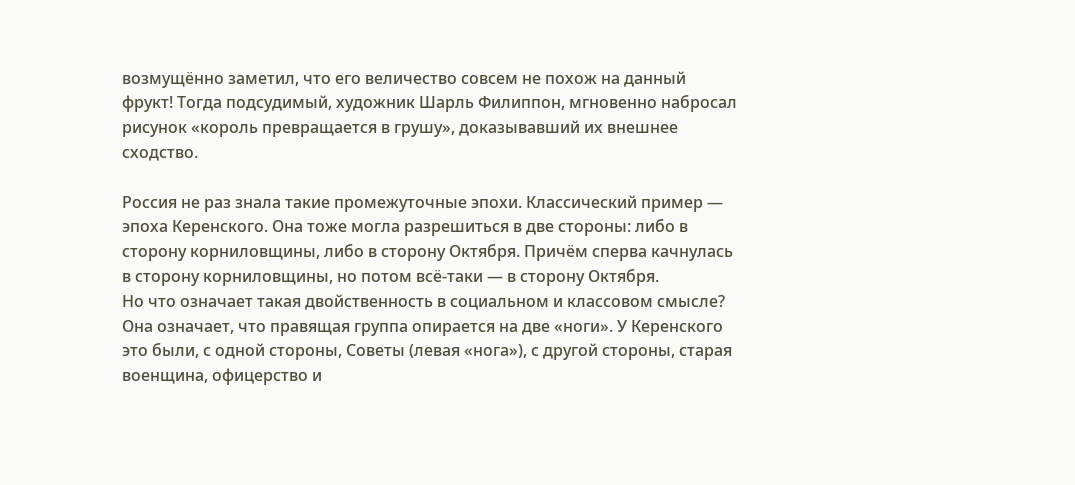возмущённо заметил, что его величество совсем не похож на данный фрукт! Тогда подсудимый, художник Шарль Филиппон, мгновенно набросал рисунок «король превращается в грушу», доказывавший их внешнее сходство.

Россия не раз знала такие промежуточные эпохи. Классический пример — эпоха Керенского. Она тоже могла разрешиться в две стороны: либо в сторону корниловщины, либо в сторону Октября. Причём сперва качнулась в сторону корниловщины, но потом всё-таки — в сторону Октября.
Но что означает такая двойственность в социальном и классовом смысле? Она означает, что правящая группа опирается на две «ноги». У Керенского это были, с одной стороны, Советы (левая «нога»), с другой стороны, старая военщина, офицерство и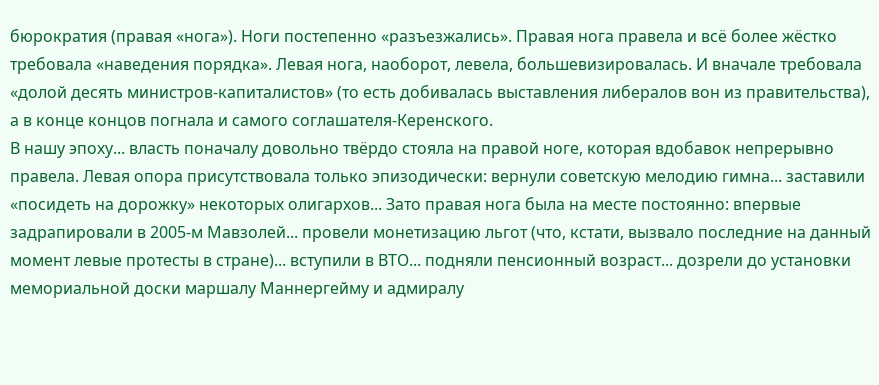бюрократия (правая «нога»). Ноги постепенно «разъезжались». Правая нога правела и всё более жёстко требовала «наведения порядка». Левая нога, наоборот, левела, большевизировалась. И вначале требовала «долой десять министров-капиталистов» (то есть добивалась выставления либералов вон из правительства), а в конце концов погнала и самого соглашателя-Керенского.
В нашу эпоху... власть поначалу довольно твёрдо стояла на правой ноге, которая вдобавок непрерывно правела. Левая опора присутствовала только эпизодически: вернули советскую мелодию гимна... заставили «посидеть на дорожку» некоторых олигархов... Зато правая нога была на месте постоянно: впервые задрапировали в 2005-м Мавзолей... провели монетизацию льгот (что, кстати, вызвало последние на данный момент левые протесты в стране)... вступили в ВТО... подняли пенсионный возраст... дозрели до установки мемориальной доски маршалу Маннергейму и адмиралу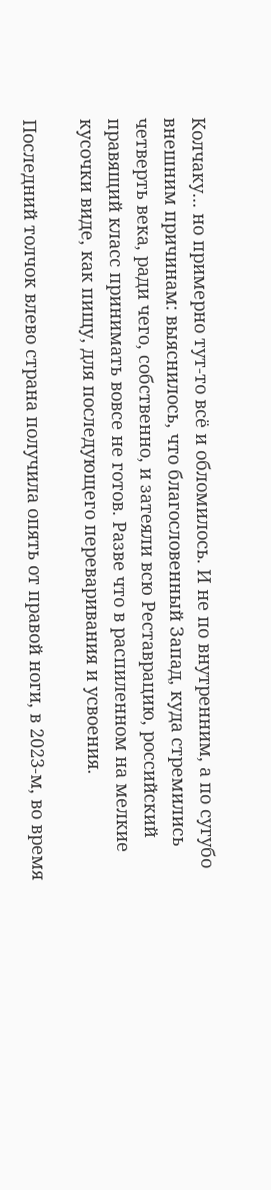Колчаку... но примерно тут-то всё и обломилось. И не по внутренним, а по сугубо внешним причинам: выяснилось, что благословенный Запад, куда стремились четверть века, ради чего, собственно, и затеяли всю Реставрацию, российский правящий класс принимать вовсе не готов. Разве что в распиленном на мелкие кусочки виде, как пищу, для последующего переваривания и усвоения.

Последний толчок влево страна получила опять от правой ноги, в 2023-м, во время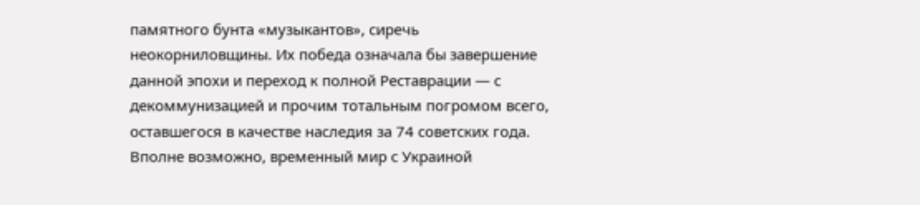памятного бунта «музыкантов», сиречь неокорниловщины. Их победа означала бы завершение данной эпохи и переход к полной Реставрации — с декоммунизацией и прочим тотальным погромом всего, оставшегося в качестве наследия за 74 советских года. Вполне возможно, временный мир с Украиной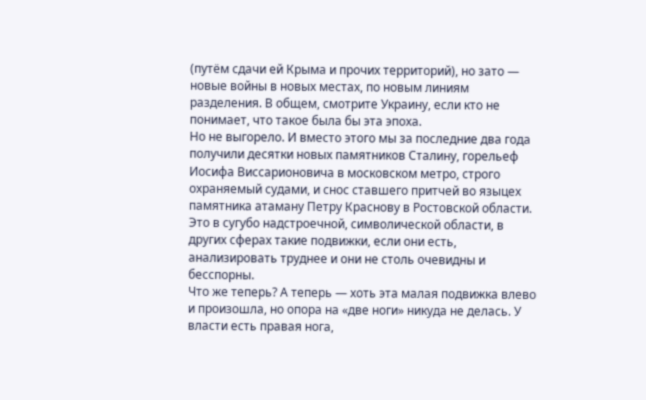(путём сдачи ей Крыма и прочих территорий), но зато — новые войны в новых местах, по новым линиям разделения. В общем, смотрите Украину, если кто не понимает, что такое была бы эта эпоха.
Но не выгорело. И вместо этого мы за последние два года получили десятки новых памятников Сталину, горельеф Иосифа Виссарионовича в московском метро, строго охраняемый судами, и снос ставшего притчей во языцех памятника атаману Петру Краснову в Ростовской области. Это в сугубо надстроечной, символической области, в других сферах такие подвижки, если они есть, анализировать труднее и они не столь очевидны и бесспорны.
Что же теперь? А теперь — хоть эта малая подвижка влево и произошла, но опора на «две ноги» никуда не делась. У власти есть правая нога,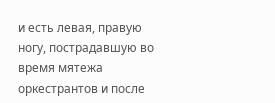и есть левая, правую ногу, пострадавшую во время мятежа оркестрантов и после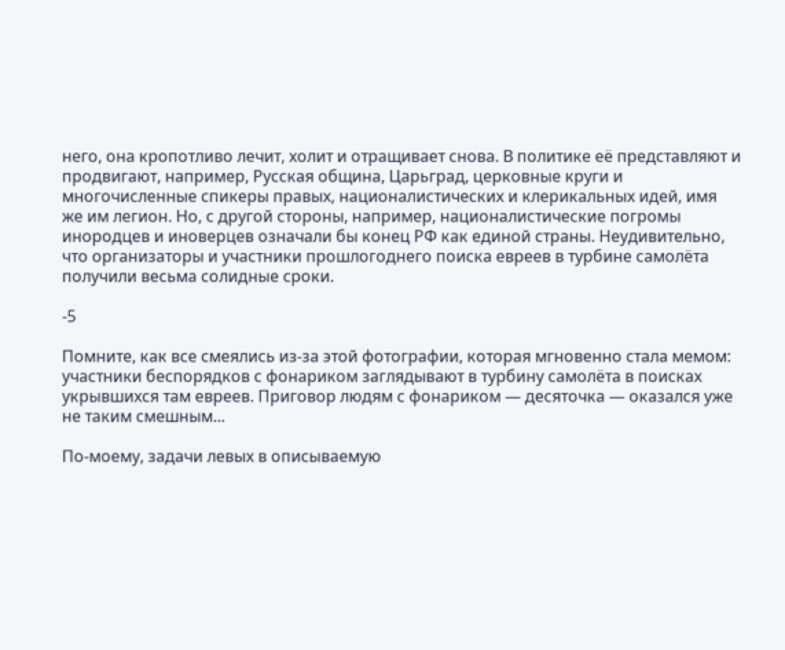него, она кропотливо лечит, холит и отращивает снова. В политике её представляют и продвигают, например, Русская община, Царьград, церковные круги и многочисленные спикеры правых, националистических и клерикальных идей, имя же им легион. Но, с другой стороны, например, националистические погромы инородцев и иноверцев означали бы конец РФ как единой страны. Неудивительно, что организаторы и участники прошлогоднего поиска евреев в турбине самолёта получили весьма солидные сроки.

-5

Помните, как все смеялись из-за этой фотографии, которая мгновенно стала мемом: участники беспорядков с фонариком заглядывают в турбину самолёта в поисках укрывшихся там евреев. Приговор людям с фонариком — десяточка — оказался уже не таким смешным...

По-моему, задачи левых в описываемую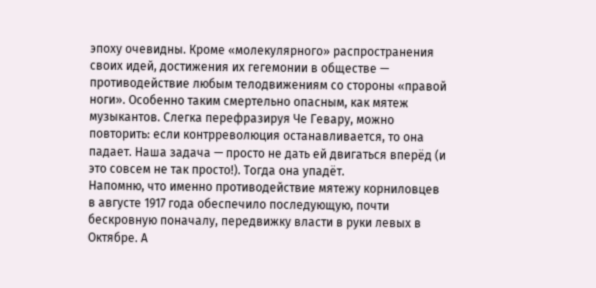эпоху очевидны. Кроме «молекулярного» распространения своих идей, достижения их гегемонии в обществе — противодействие любым телодвижениям со стороны «правой ноги». Особенно таким смертельно опасным, как мятеж музыкантов. Слегка перефразируя Че Гевару, можно повторить: если контрреволюция останавливается, то она падает. Наша задача — просто не дать ей двигаться вперёд (и это совсем не так просто!). Тогда она упадёт.
Напомню, что именно противодействие мятежу корниловцев в августе 1917 года обеспечило последующую, почти бескровную поначалу, передвижку власти в руки левых в Октябре. А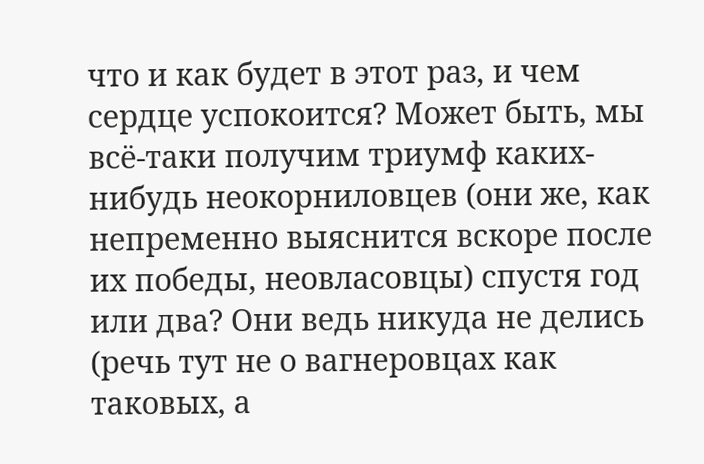что и как будет в этот раз, и чем сердце успокоится? Может быть, мы всё-таки получим триумф каких-нибудь неокорниловцев (они же, как непременно выяснится вскоре после их победы, неовласовцы) спустя год или два? Они ведь никуда не делись (речь тут не о вагнеровцах как таковых, а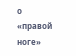о «правой ноге»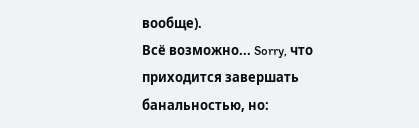вообще).
Всё возможно... Sorry, что приходится завершать банальностью, но: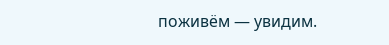поживём — увидим.